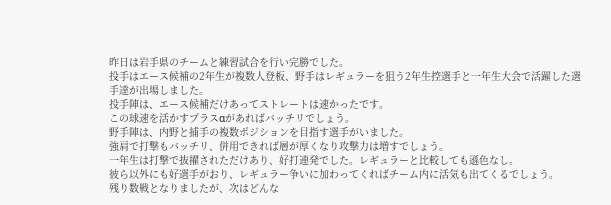昨日は岩手県のチームと練習試合を行い完勝でした。
投手はエース候補の2年生が複数人登板、野手はレギュラーを狙う2年生控選手と一年生大会で活躍した選手達が出場しました。
投手陣は、エース候補だけあってストレートは速かったです。
この球速を活かすプラスαがあればバッチリでしょう。
野手陣は、内野と捕手の複数ポジションを目指す選手がいました。
強肩で打撃もバッチリ、併用できれば層が厚くなり攻撃力は増すでしょう。
一年生は打撃で抜擢されただけあり、好打連発でした。レギュラーと比較しても遜色なし。
彼ら以外にも好選手がおり、レギュラー争いに加わってくればチーム内に活気も出てくるでしょう。
残り数戦となりましたが、次はどんな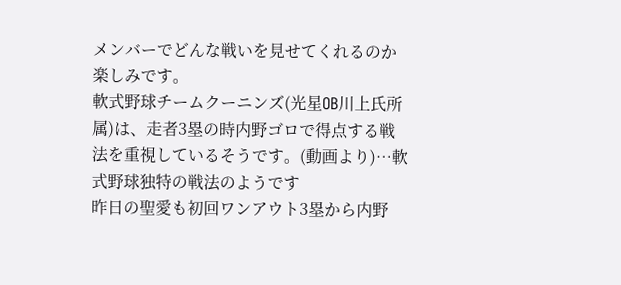メンバーでどんな戦いを見せてくれるのか楽しみです。
軟式野球チームクーニンズ(光星OB川上氏所属)は、走者3塁の時内野ゴロで得点する戦法を重視しているそうです。(動画より)…軟式野球独特の戦法のようです
昨日の聖愛も初回ワンアウト3塁から内野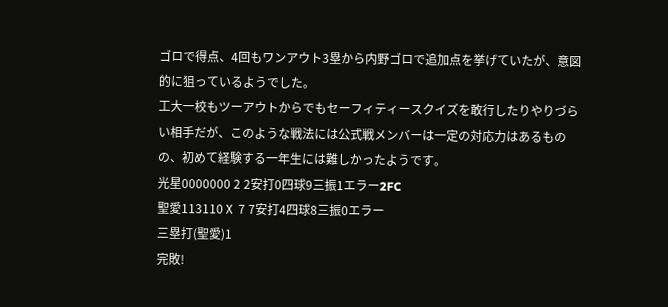ゴロで得点、4回もワンアウト3塁から内野ゴロで追加点を挙げていたが、意図的に狙っているようでした。
工大一校もツーアウトからでもセーフィティースクイズを敢行したりやりづらい相手だが、このような戦法には公式戦メンバーは一定の対応力はあるものの、初めて経験する一年生には難しかったようです。
光星0000000 2 2安打0四球9三振1エラー2FC
聖愛113110Ⅹ 7 7安打4四球8三振0エラー
三塁打(聖愛)1
完敗!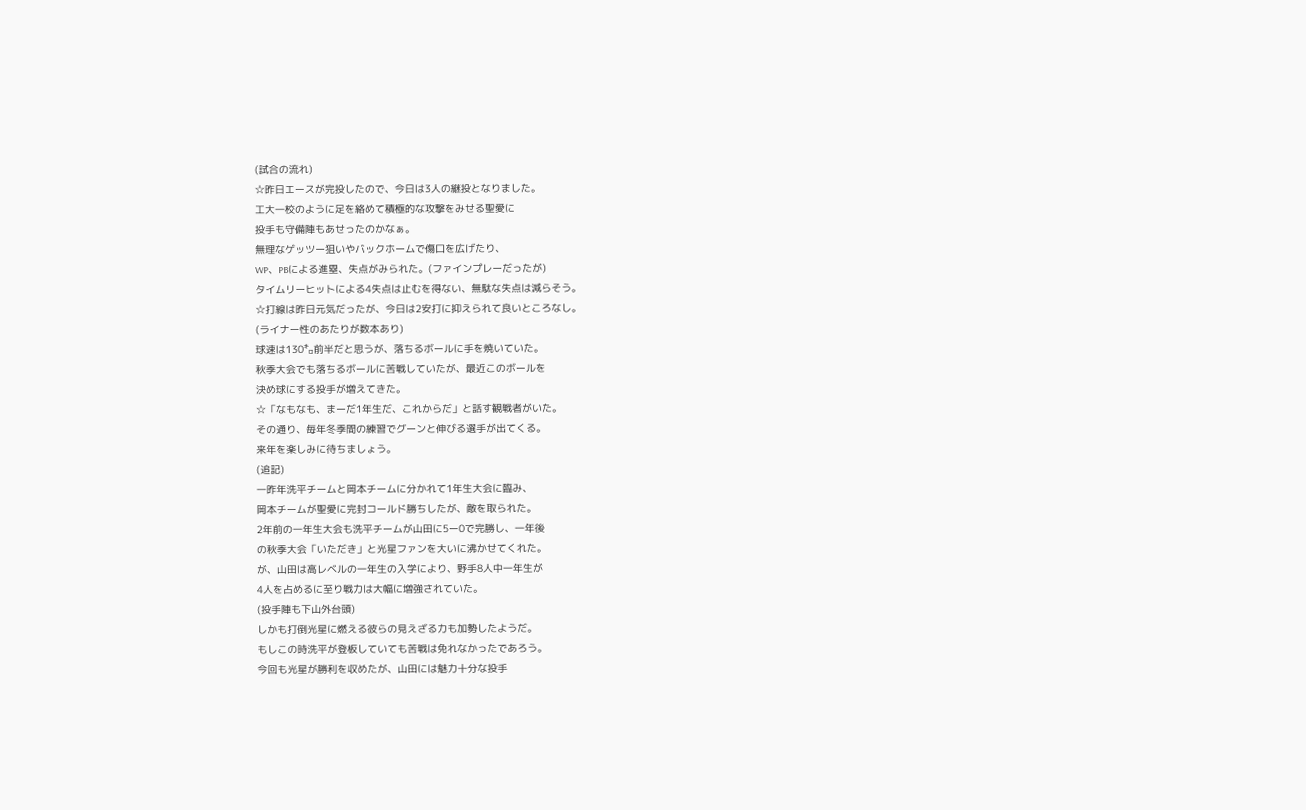(試合の流れ)
☆昨日エースが完投したので、今日は3人の継投となりました。
工大一校のように足を絡めて積極的な攻撃をみせる聖愛に
投手も守備陣もあせったのかなぁ。
無理なゲッツー狙いやバックホームで傷口を広げたり、
WP、PBによる進塁、失点がみられた。(ファインプレーだったが)
タイムリーヒットによる4失点は止むを得ない、無駄な失点は減らそう。
☆打線は昨日元気だったが、今日は2安打に抑えられて良いところなし。
(ライナー性のあたりが数本あり)
球速は130㌔前半だと思うが、落ちるボールに手を焼いていた。
秋季大会でも落ちるボールに苦戦していたが、最近このボールを
決め球にする投手が増えてきた。
☆「なもなも、まーだ1年生だ、これからだ」と話す観戦者がいた。
その通り、毎年冬季間の練習でグーンと伸びる選手が出てくる。
来年を楽しみに待ちましょう。
(追記)
一昨年洗平チームと岡本チームに分かれて1年生大会に臨み、
岡本チームが聖愛に完封コールド勝ちしたが、敵を取られた。
2年前の一年生大会も洗平チームが山田に5ー0で完勝し、一年後
の秋季大会「いただき」と光星ファンを大いに沸かせてくれた。
が、山田は高レベルの一年生の入学により、野手8人中一年生が
4人を占めるに至り戦力は大幅に増強されていた。
(投手陣も下山外台頭)
しかも打倒光星に燃える彼らの見えざる力も加勢したようだ。
もしこの時洗平が登板していても苦戦は免れなかったであろう。
今回も光星が勝利を収めたが、山田には魅力十分な投手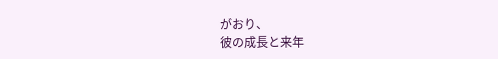がおり、
彼の成長と来年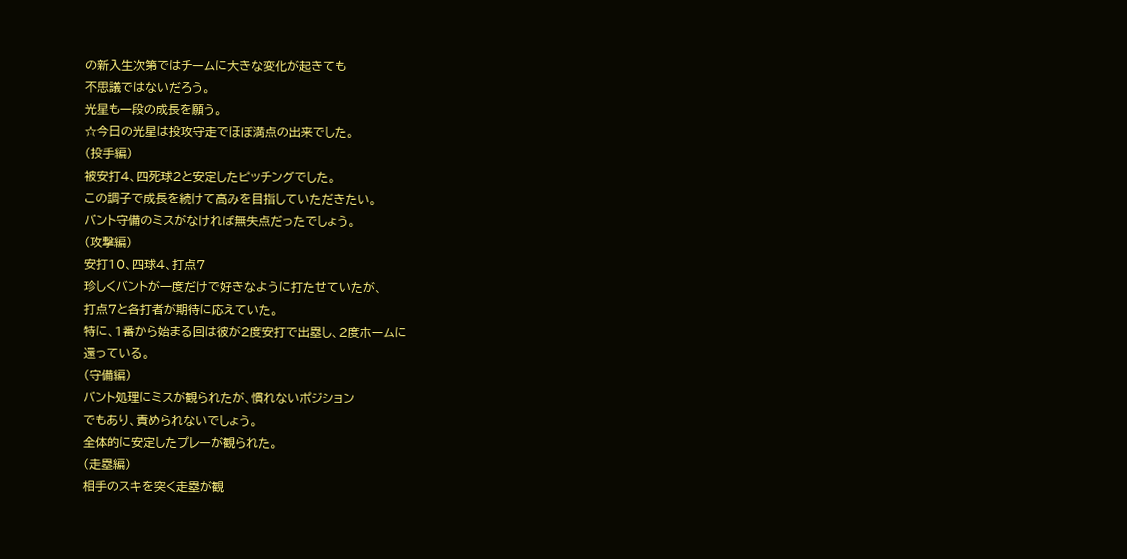の新入生次第ではチームに大きな変化が起きても
不思議ではないだろう。
光星も一段の成長を願う。
☆今日の光星は投攻守走でほぼ満点の出来でした。
(投手編)
被安打4、四死球2と安定したピッチングでした。
この調子で成長を続けて高みを目指していただきたい。
バント守備のミスがなければ無失点だったでしょう。
(攻撃編)
安打10、四球4、打点7
珍しくバントが一度だけで好きなように打たせていたが、
打点7と各打者が期待に応えていた。
特に、1番から始まる回は彼が2度安打で出塁し、2度ホームに
還っている。
(守備編)
バント処理にミスが観られたが、慣れないポジション
でもあり、責められないでしょう。
全体的に安定したプレーが観られた。
(走塁編)
相手のスキを突く走塁が観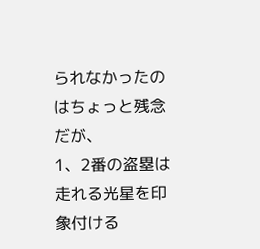られなかったのはちょっと残念だが、
1、2番の盗塁は走れる光星を印象付ける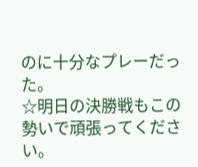のに十分なプレーだった。
☆明日の決勝戦もこの勢いで頑張ってください。